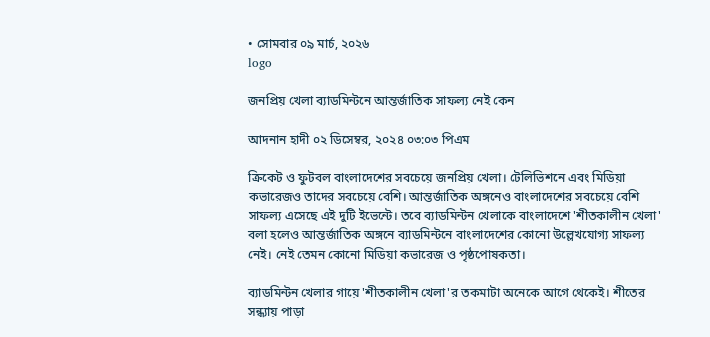• সোমবার ০৯ মার্চ, ২০২৬
logo

জনপ্রিয় খেলা ব্যাডমিন্টনে আন্তর্জাতিক সাফল্য নেই কেন

আদনান হাদী ০২ ডিসেম্বর, ২০২৪ ০৩:০৩ পিএম

ক্রিকেট ও ফুটবল বাংলাদেশের সবচেয়ে জনপ্রিয় খেলা। টেলিভিশনে এবং মিডিয়া কভারেজও তাদের সবচেয়ে বেশি। আন্তর্জাতিক অঙ্গনেও বাংলাদেশের সবচেয়ে বেশি সাফল্য এসেছে এই দুটি ইভেন্টে। তবে ব্যাডমিন্টন খেলাকে বাংলাদেশে 'শীতকালীন খেলা' বলা হলেও আন্তর্জাতিক অঙ্গনে ব্যাডমিন্টনে বাংলাদেশের কোনো উল্লেখযোগ্য সাফল্য নেই। নেই তেমন কোনো মিডিয়া কভারেজ ও পৃষ্ঠপোষকতা।

ব্যাডমিন্টন খেলার গায়ে 'শীতকালীন খেলা'র তকমাটা অনেকে আগে থেকেই। শীতের সন্ধ্যায় পাড়া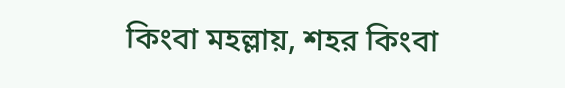কিংবা মহল্লায়, শহর কিংবা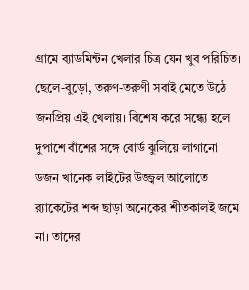গ্রামে ব্যাডমিন্টন খেলার চিত্র যেন খুব পরিচিত। ছেলে-বুড়ো, তরুণ-তরুণী সবাই মেতে উঠে জনপ্রিয় এই খেলায়। বিশেষ করে সন্ধ্যে হলে দুপাশে বাঁশের সঙ্গে বোর্ড ঝুলিয়ে লাগানো ডজন খানেক লাইটের উজ্জ্বল আলোতে র‍্যাকেটের শব্দ ছাড়া অনেকের শীতকালই জমে না। তাদের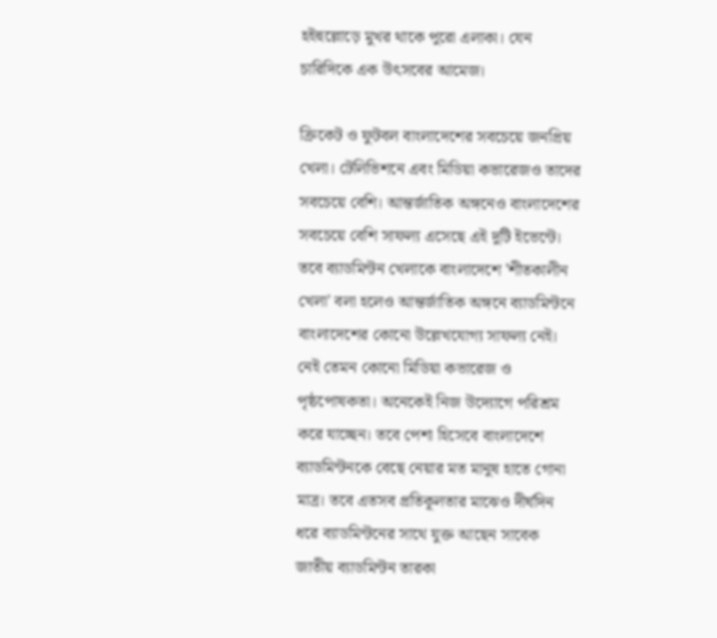হইহুল্লোড়ে মুখর থাকে পুরো এলাকা। যেন চারিদিকে এক উৎসবের আমেজ।

ক্রিকেট ও ফুটবল বাংলাদেশের সবচেয়ে জনপ্রিয় খেলা। টেলিভিশনে এবং মিডিয়া কভারেজও তাদের সবচেয়ে বেশি। আন্তর্জাতিক অঙ্গনেও বাংলাদেশের সবচেয়ে বেশি সাফল্য এসেছে এই দুটি ইভেন্টে। তবে ব্যাডমিন্টন খেলাকে বাংলাদেশে 'শীতকালীন খেলা' বলা হলেও আন্তর্জাতিক অঙ্গনে ব্যাডমিন্টনে বাংলাদেশের কোনো উল্লেখযোগ্য সাফল্য নেই। নেই তেমন কোনো মিডিয়া কভারেজ ও পৃষ্ঠপোষকতা। অনেকেই নিজ উদ্যোগে পরিশ্রম করে যাচ্ছেন। তবে পেশা হিসেবে বাংলাদেশে ব্যাডমিন্টনকে বেছে নেয়ার মত মানুষ হাতে গোনা মাত্র। তবে এতসব প্রতিকূলতার মাঝেও দীর্ঘদিন ধরে ব্যাডমিন্টনের সাথে যুক্ত আছেন সাবেক জাতীয় ব্যাডমিন্টন তারকা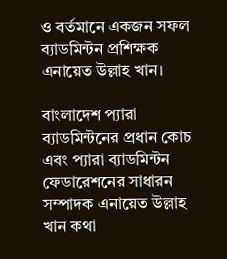ও বর্তমানে একজন সফল ব্যাডমিন্টন প্রশিক্ষক এনায়েত উল্লাহ খান।

বাংলাদেশ প্যারা ব্যাডমিন্টনের প্রধান কোচ এবং প্যারা ব্যাডমিন্টন ফেডারেশনের সাধারন সম্পাদক এনায়েত উল্লাহ খান কথা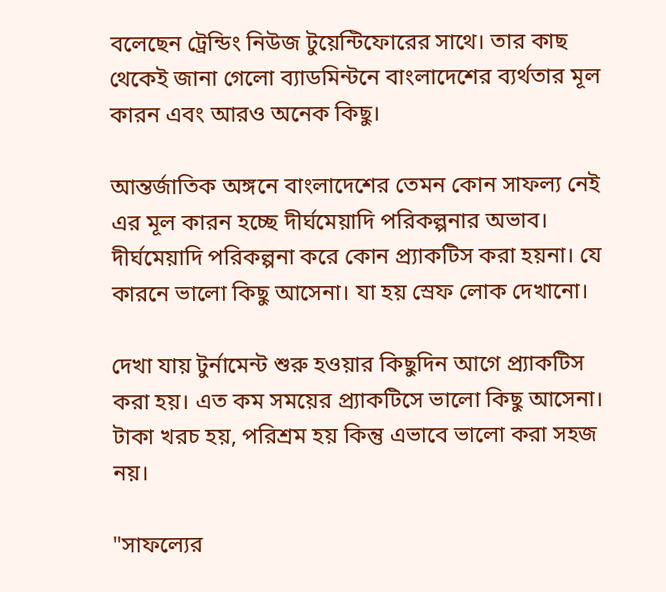বলেছেন ট্রেন্ডিং নিউজ টুয়েন্টিফোরের সাথে। তার কাছ থেকেই জানা গেলো ব্যাডমিন্টনে বাংলাদেশের ব্যর্থতার মূল কারন এবং আর‍ও অনেক কিছু।

আন্তর্জাতিক অঙ্গনে বাংলাদেশের তেমন কোন সাফল্য নেই এর মূল কারন হচ্ছে দীর্ঘমেয়াদি পরিকল্পনার অভাব। দীর্ঘমেয়াদি পরিকল্পনা করে কোন প্র‍্যাকটিস করা হয়না। যে কারনে ভালো কিছু আসেনা। যা হয় স্রেফ লোক দেখানো।

দেখা যায় টুর্নামেন্ট শুরু হওয়ার কিছুদিন আগে প্র‍্যাকটিস করা হয়। এত কম সময়ের প্র‍্যাকটিসে ভালো কিছু আসেনা। টাকা খরচ হয়, পরিশ্রম হয় কিন্তু এভাবে ভালো করা সহজ নয়।

"সাফল্যের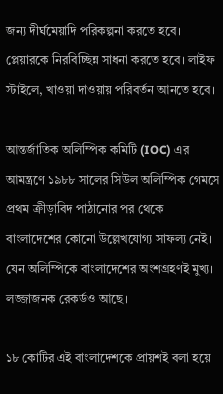জন্য দীর্ঘমেয়াদি পরিকল্পনা করতে হবে। প্লেয়ারকে নিরবিচ্ছিন্ন সাধনা করতে হবে। লাইফ স্টাইলে, খাওয়া দাওয়ায় পরিবর্তন আনতে হবে।

আন্তর্জাতিক অলিম্পিক কমিটি (IOC) এর আমন্ত্রণে ১৯৮৮ সালের সিউল অলিম্পিক গেমসে প্রথম ক্রীড়াবিদ পাঠানোর পর থেকে বাংলাদেশের কোনো উল্লেখযোগ্য সাফল্য নেই। যেন অলিম্পিকে বাংলাদেশের অংশগ্রহণই মুখ্য। লজ্জাজনক রেকর্ডও আছে।

১৮ কোটির এই বাংলাদেশকে প্রায়শই বলা হয়ে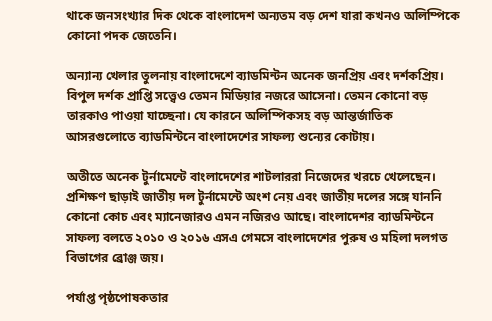থাকে জনসংখ্যার দিক থেকে বাংলাদেশ অন্যতম বড় দেশ যারা কখনও অলিম্পিকে কোনো পদক জেতেনি।

অন্যান্য খেলার তুলনায় বাংলাদেশে ব্যাডমিন্টন অনেক জনপ্রিয় এবং দর্শকপ্রিয়। বিপুল দর্শক প্রাপ্তি সত্ত্বেও তেমন মিডিয়ার নজরে আসেনা। তেমন কোনো বড় তারকাও পাওয়া যাচ্ছেনা। যে কারনে অলিম্পিকসহ বড় আন্তর্জাতিক আসরগুলোতে ব্যাডমিন্টনে বাংলাদেশের সাফল্য শুন্যের কোটায়।

অতীতে অনেক টুর্নামেন্টে বাংলাদেশের শাটলাররা নিজেদের খরচে খেলেছেন। প্রশিক্ষণ ছাড়াই জাতীয় দল টুর্নামেন্টে অংশ নেয় এবং জাতীয় দলের সঙ্গে যাননি কোনো কোচ এবং ম্যানেজারও এমন নজিরও আছে। বাংলাদেশর ব্যাডমিন্টনে সাফল্য বলতে ২০১০ ও ২০১৬ এসএ গেমসে বাংলাদেশের পুরুষ ও মহিলা দলগত বিভাগের ব্রোঞ্জ জয়।

পর্যাপ্ত পৃষ্ঠপোষকতার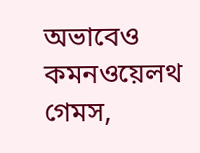অভাবেও কমনওয়েলথ গেমস,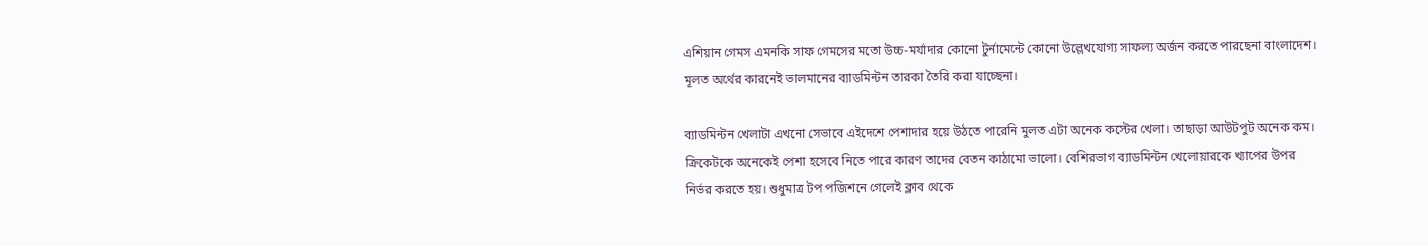এশিয়ান গেমস এমনকি সাফ গেমসের মতো উচ্চ-মর্যাদার কোনো টুর্নামেন্টে কোনো উল্লেখযোগ্য সাফল্য অর্জন করতে পারছেনা বাংলাদেশ। মূলত অর্থের কারনেই ভালমানের ব্যাডমিন্টন তারকা তৈরি করা যাচ্ছেনা।

ব্যাডমিন্টন খেলাটা এখনো সেভাবে এইদেশে পেশাদার হয়ে উঠতে পারেনি মুলত এটা অনেক কস্টের খেলা। তাছাড়া আউটপুট অনেক কম। ক্রিকেটকে অনেকেই পেশা হসেবে নিতে পারে কারণ তাদের বেতন কাঠামো ভালো। বেশিরভাগ ব্যাডমিন্টন খেলোয়ারকে খ্যাপের উপর নির্ভর করতে হয়। শুধুমাত্র টপ পজিশনে গেলেই ক্লাব থেকে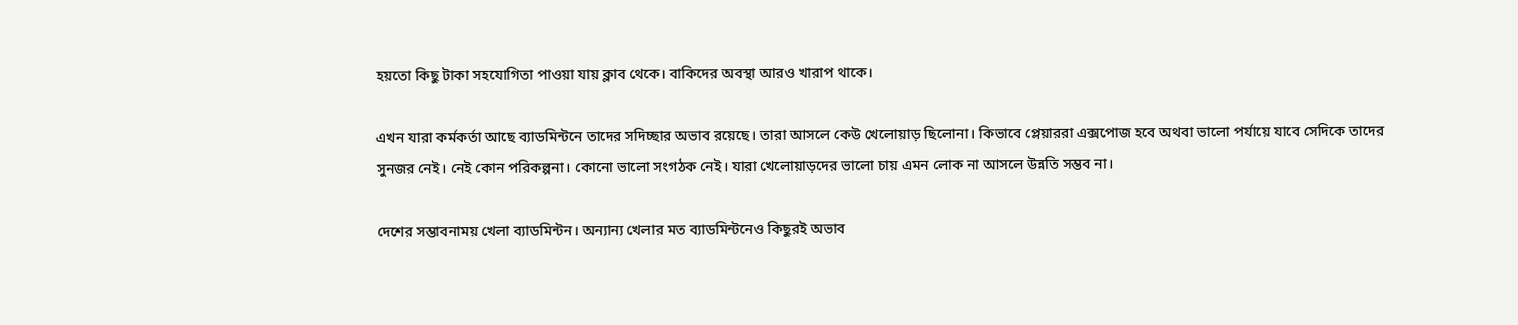হয়তো কিছু টাকা সহযোগিতা পাওয়া যায় ক্লাব থেকে। বাকিদের অবস্থা আরও খারাপ থাকে।

এখন যারা কর্মকর্তা আছে ব্যাডমিন্টনে তাদের সদিচ্ছার অভাব রয়েছে। তারা আসলে কেউ খেলোয়াড় ছিলোনা। কিভাবে প্লেয়াররা এক্সপোজ হবে অথবা ভালো পর্যায়ে যাবে সেদিকে তাদের সুনজর নেই। নেই কোন পরিকল্পনা। কোনো ভালো সংগঠক নেই। যারা খেলোয়াড়দের ভালো চায় এমন লোক না আসলে উন্নতি সম্ভব না।

দেশের সম্ভাবনাময় খেলা ব্যাডমিন্টন। অন্যান্য খেলার মত ব্যাডমিন্টনেও কিছুরই অভাব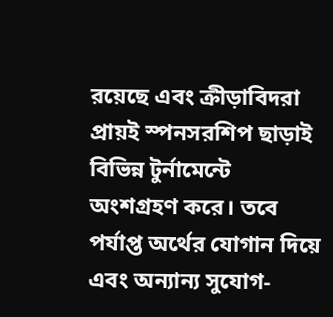রয়েছে এবং ক্রীড়াবিদরা প্রায়ই স্পনসরশিপ ছাড়াই বিভিন্ন টুর্নামেন্টে অংশগ্রহণ করে। তবে পর্যাপ্ত অর্থের যোগান দিয়ে এবং অন্যান্য সুযোগ-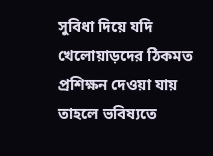সুবিধা দিয়ে যদি খেলোয়াড়দের ঠিকমত প্রশিক্ষন দেওয়া যায় তাহলে ভবিষ্যতে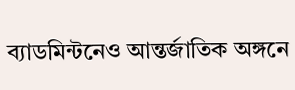ব্যাডমিন্টনেও আন্তর্জাতিক অঙ্গনে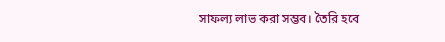সাফল্য লাভ করা সম্ভব। তৈরি হবে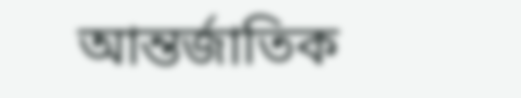আন্তর্জাতিক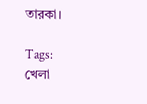তারকা।

Tags:   খেলা